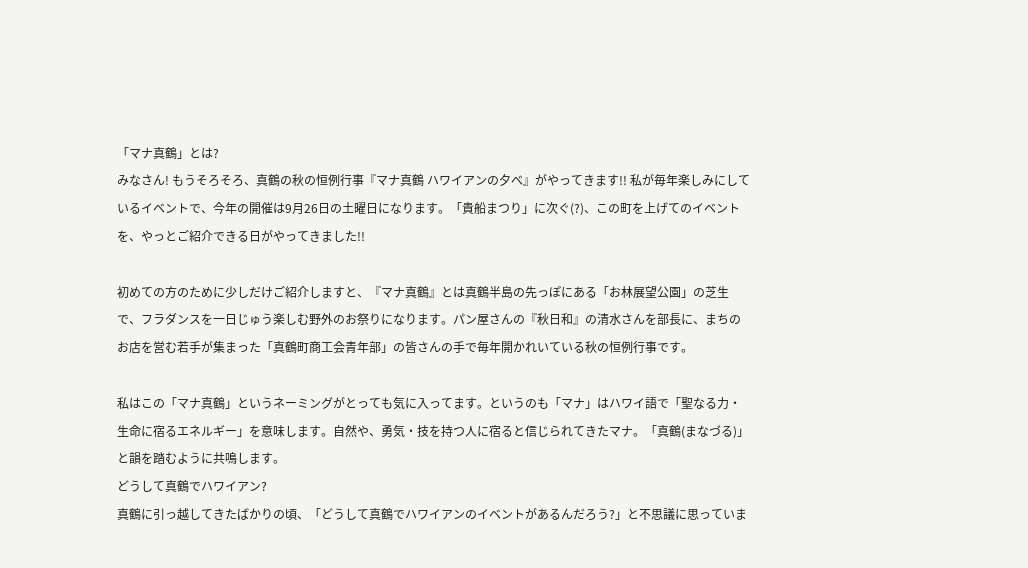「マナ真鶴」とは?
みなさん! もうそろそろ、真鶴の秋の恒例行事『マナ真鶴 ハワイアンの夕べ』がやってきます!! 私が毎年楽しみにしているイベントで、今年の開催は9月26日の土曜日になります。「貴船まつり」に次ぐ(?)、この町を上げてのイベントを、やっとご紹介できる日がやってきました!!

初めての方のために少しだけご紹介しますと、『マナ真鶴』とは真鶴半島の先っぽにある「お林展望公園」の芝生で、フラダンスを一日じゅう楽しむ野外のお祭りになります。パン屋さんの『秋日和』の清水さんを部長に、まちのお店を営む若手が集まった「真鶴町商工会青年部」の皆さんの手で毎年開かれいている秋の恒例行事です。

私はこの「マナ真鶴」というネーミングがとっても気に入ってます。というのも「マナ」はハワイ語で「聖なる力・生命に宿るエネルギー」を意味します。自然や、勇気・技を持つ人に宿ると信じられてきたマナ。「真鶴(まなづる)」と韻を踏むように共鳴します。
どうして真鶴でハワイアン?
真鶴に引っ越してきたばかりの頃、「どうして真鶴でハワイアンのイベントがあるんだろう?」と不思議に思っていま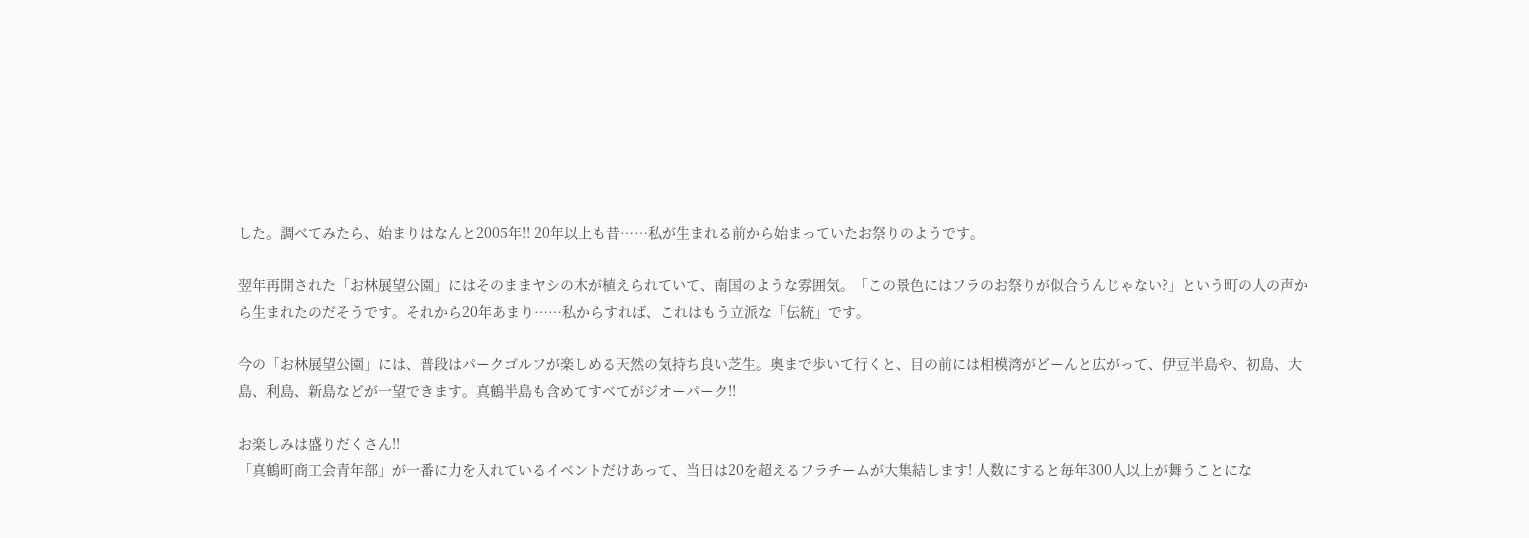した。調べてみたら、始まりはなんと2005年!! 20年以上も昔……私が生まれる前から始まっていたお祭りのようです。

翌年再開された「お林展望公園」にはそのままヤシの木が植えられていて、南国のような雰囲気。「この景色にはフラのお祭りが似合うんじゃない?」という町の人の声から生まれたのだそうです。それから20年あまり……私からすれば、これはもう立派な「伝統」です。

今の「お林展望公園」には、普段はパークゴルフが楽しめる天然の気持ち良い芝生。奥まで歩いて行くと、目の前には相模湾がどーんと広がって、伊豆半島や、初島、大島、利島、新島などが一望できます。真鶴半島も含めてすべてがジオーパーク!!

お楽しみは盛りだくさん!!
「真鶴町商工会青年部」が一番に力を入れているイベントだけあって、当日は20を超えるフラチームが大集結します! 人数にすると毎年300人以上が舞うことにな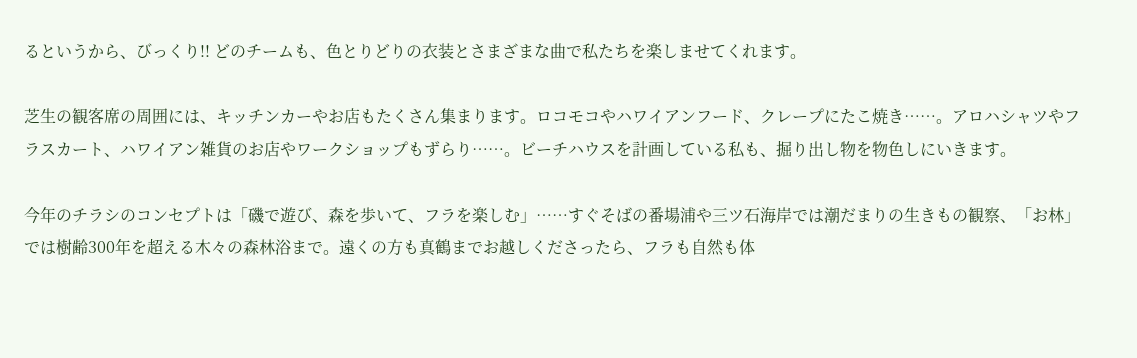るというから、びっくり!! どのチームも、色とりどりの衣装とさまざまな曲で私たちを楽しませてくれます。

芝生の観客席の周囲には、キッチンカーやお店もたくさん集まります。ロコモコやハワイアンフード、クレープにたこ焼き……。アロハシャツやフラスカート、ハワイアン雑貨のお店やワークショップもずらり……。ビーチハウスを計画している私も、掘り出し物を物色しにいきます。

今年のチラシのコンセプトは「磯で遊び、森を歩いて、フラを楽しむ」……すぐそばの番場浦や三ツ石海岸では潮だまりの生きもの観察、「お林」では樹齢300年を超える木々の森林浴まで。遠くの方も真鶴までお越しくださったら、フラも自然も体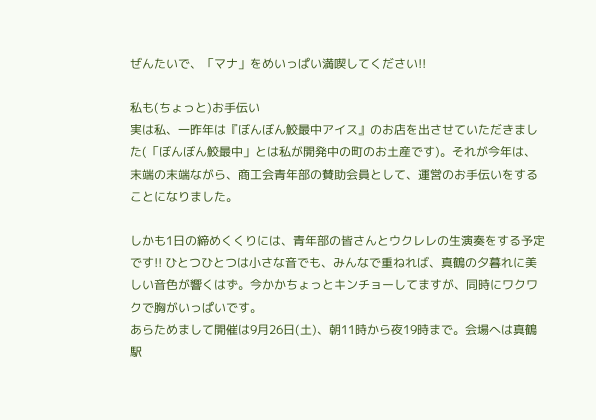ぜんたいで、「マナ」をめいっぱい満喫してください!!

私も(ちょっと)お手伝い
実は私、一昨年は『ぼんぼん鮫最中アイス』のお店を出させていただきました(「ぼんぼん鮫最中」とは私が開発中の町のお土産です)。それが今年は、末端の末端ながら、商工会青年部の賛助会員として、運営のお手伝いをすることになりました。

しかも1日の締めくくりには、青年部の皆さんとウクレレの生演奏をする予定です!! ひとつひとつは小さな音でも、みんなで重ねれば、真鶴の夕暮れに美しい音色が響くはず。今かかちょっとキンチョーしてますが、同時にワクワクで胸がいっぱいです。
あらためまして開催は9月26日(土)、朝11時から夜19時まで。会場へは真鶴駅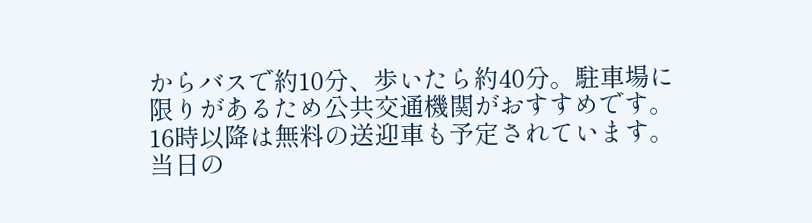からバスで約10分、歩いたら約40分。駐車場に限りがあるため公共交通機関がおすすめです。16時以降は無料の送迎車も予定されています。当日の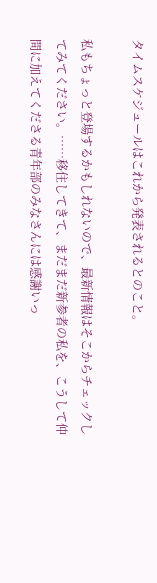タイムスケジュールはこれから発表されるとのこと。

私もちょっと登場するかもしれないので、最新情報はそこからチェックしてみてください。……移住してきて、まだまだ新参者の私を、こうして仲間に加えてくださる青年部のみなさんには感謝いっ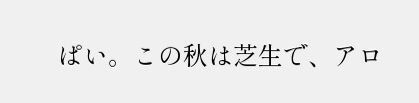ぱい。この秋は芝生で、アロ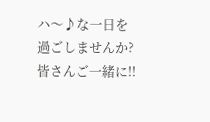ハ〜♪な一日を過ごしませんか? 皆さんご一緒に!!